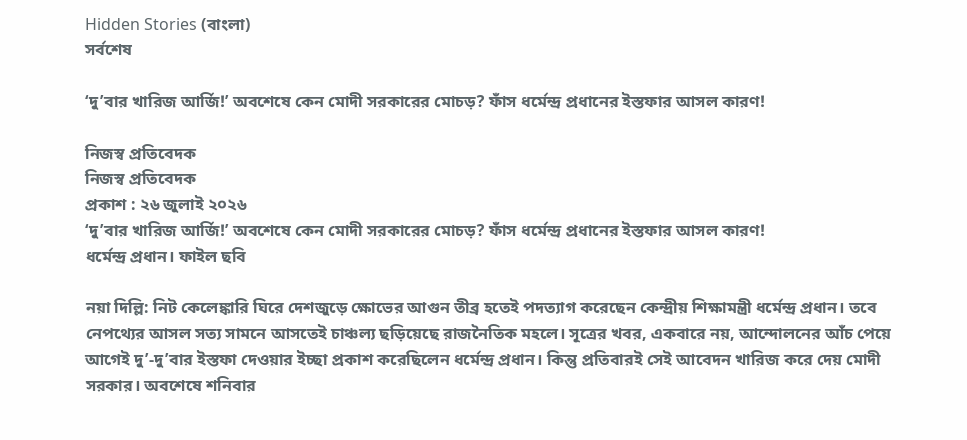Hidden Stories (বাংলা)
সর্বশেষ

‘দু’বার খারিজ আর্জি!’ অবশেষে কেন মোদী সরকারের মোচড়? ফাঁস ধর্মেন্দ্র প্রধানের ইস্তফার আসল কারণ!

নিজস্ব প্রতিবেদক
নিজস্ব প্রতিবেদক
প্রকাশ : ২৬ জুলাই ২০২৬
‘দু’বার খারিজ আর্জি!’ অবশেষে কেন মোদী সরকারের মোচড়? ফাঁস ধর্মেন্দ্র প্রধানের ইস্তফার আসল কারণ!
ধর্মেন্দ্র প্রধান। ফাইল ছবি

নয়া দিল্লি: নিট কেলেঙ্কারি ঘিরে দেশজুড়ে ক্ষোভের আগুন তীব্র হতেই পদত্যাগ করেছেন কেন্দ্রীয় শিক্ষামন্ত্রী ধর্মেন্দ্র প্রধান। তবে নেপথ্যের আসল সত্য সামনে আসতেই চাঞ্চল্য ছড়িয়েছে রাজনৈতিক মহলে। সূত্রের খবর, একবারে নয়, আন্দোলনের আঁচ পেয়ে আগেই দু’-দু’বার ইস্তফা দেওয়ার ইচ্ছা প্রকাশ করেছিলেন ধর্মেন্দ্র প্রধান। কিন্তু প্রতিবারই সেই আবেদন খারিজ করে দেয় মোদী সরকার। অবশেষে শনিবার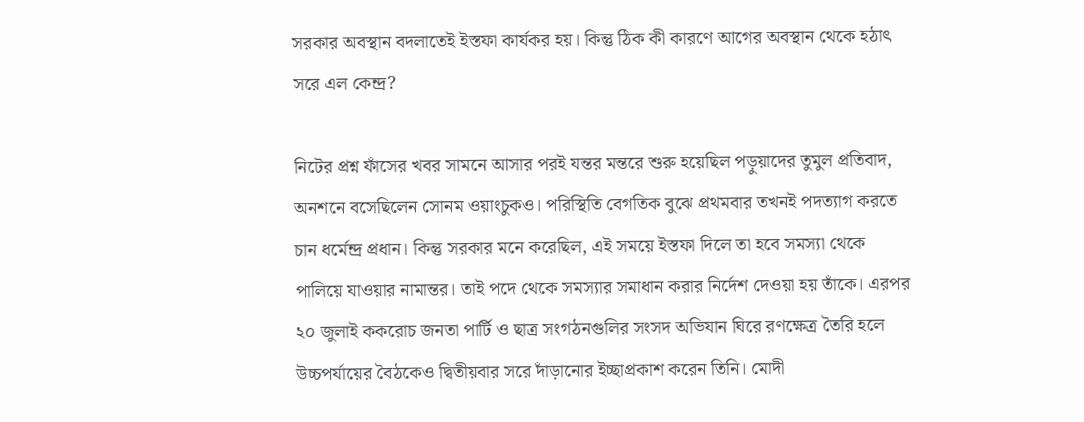সরকার অবস্থান বদলাতেই ইস্তফা কার্যকর হয়। কিন্তু ঠিক কী কারণে আগের অবস্থান থেকে হঠাৎ সরে এল কেন্দ্র?

নিটের প্রশ্ন ফাঁসের খবর সামনে আসার পরই যন্তর মন্তরে শুরু হয়েছিল পড়ুয়াদের তুমুল প্রতিবাদ, অনশনে বসেছিলেন সোনম ওয়াংচুকও। পরিস্থিতি বেগতিক বুঝে প্রথমবার তখনই পদত্যাগ করতে চান ধর্মেন্দ্র প্রধান। কিন্তু সরকার মনে করেছিল, এই সময়ে ইস্তফা দিলে তা হবে সমস্যা থেকে পালিয়ে যাওয়ার নামান্তর। তাই পদে থেকে সমস্যার সমাধান করার নির্দেশ দেওয়া হয় তাঁকে। এরপর ২০ জুলাই ককরোচ জনতা পার্টি ও ছাত্র সংগঠনগুলির সংসদ অভিযান ঘিরে রণক্ষেত্র তৈরি হলে উচ্চপর্যায়ের বৈঠকেও দ্বিতীয়বার সরে দাঁড়ানোর ইচ্ছাপ্রকাশ করেন তিনি। মোদী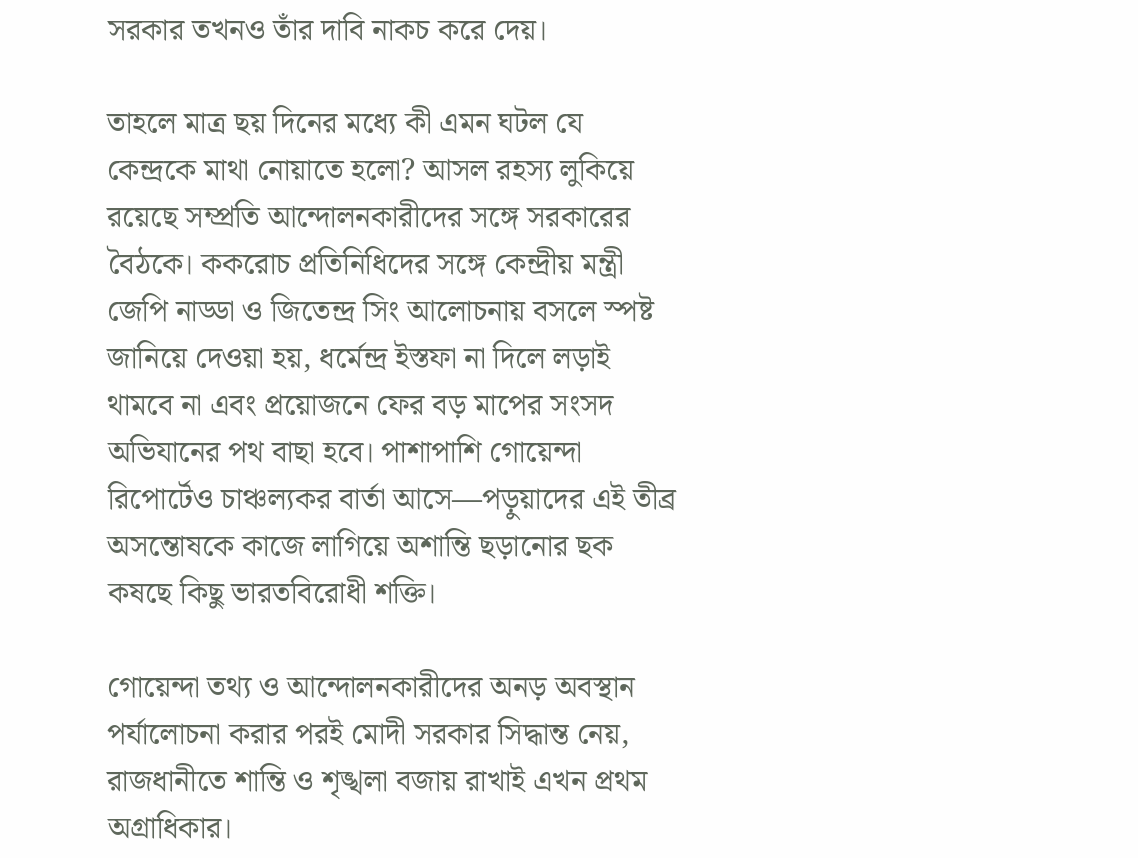সরকার তখনও তাঁর দাবি নাকচ করে দেয়।

তাহলে মাত্র ছয় দিনের মধ্যে কী এমন ঘটল যে কেন্দ্রকে মাথা নোয়াতে হলো? আসল রহস্য লুকিয়ে রয়েছে সম্প্রতি আন্দোলনকারীদের সঙ্গে সরকারের বৈঠকে। ককরোচ প্রতিনিধিদের সঙ্গে কেন্দ্রীয় মন্ত্রী জেপি নাড্ডা ও জিতেন্দ্র সিং আলোচনায় বসলে স্পষ্ট জানিয়ে দেওয়া হয়, ধর্মেন্দ্র ইস্তফা না দিলে লড়াই থামবে না এবং প্রয়োজনে ফের বড় মাপের সংসদ অভিযানের পথ বাছা হবে। পাশাপাশি গোয়েন্দা রিপোর্টেও চাঞ্চল্যকর বার্তা আসে—পড়ুয়াদের এই তীব্র অসন্তোষকে কাজে লাগিয়ে অশান্তি ছড়ানোর ছক কষছে কিছু ভারতবিরোধী শক্তি।

গোয়েন্দা তথ্য ও আন্দোলনকারীদের অনড় অবস্থান পর্যালোচনা করার পরই মোদী সরকার সিদ্ধান্ত নেয়, রাজধানীতে শান্তি ও শৃঙ্খলা বজায় রাখাই এখন প্রথম অগ্রাধিকার।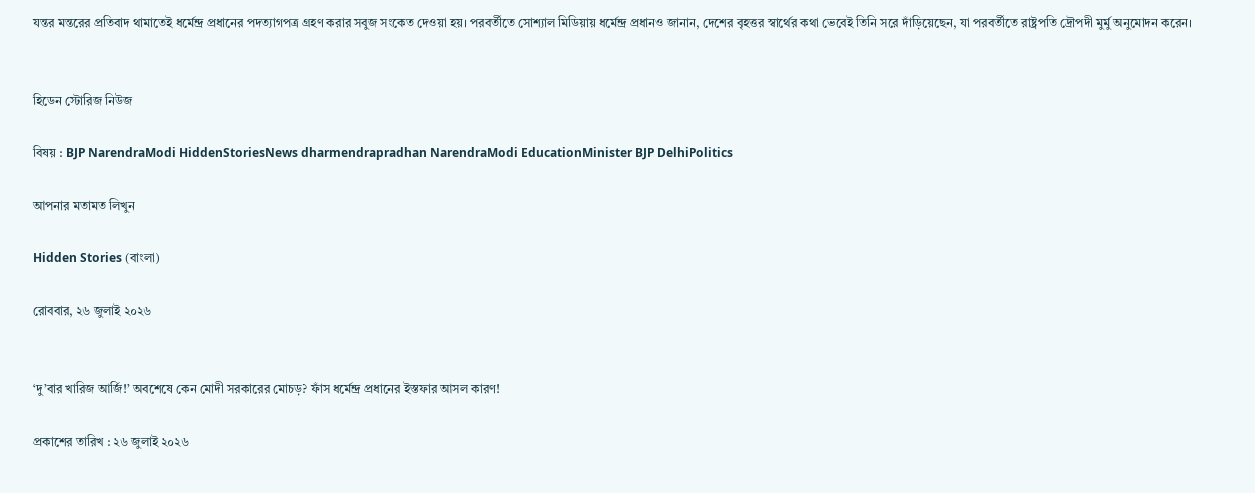যন্তর মন্তরের প্রতিবাদ থামাতেই ধর্মেন্দ্র প্রধানের পদত্যাগপত্র গ্রহণ করার সবুজ সংকেত দেওয়া হয়। পরবর্তীতে সোশ্যাল মিডিয়ায় ধর্মেন্দ্র প্রধানও জানান, দেশের বৃহত্তর স্বার্থের কথা ভেবেই তিনি সরে দাঁড়িয়েছেন, যা পরবর্তীতে রাষ্ট্রপতি দ্রৌপদী মুর্মু অনুমোদন করেন।


হিডেন স্টোরিজ নিউজ

বিষয় : BJP NarendraModi HiddenStoriesNews dharmendrapradhan NarendraModi EducationMinister BJP DelhiPolitics

আপনার মতামত লিখুন

Hidden Stories (বাংলা)

রোববার, ২৬ জুলাই ২০২৬


‘দু’বার খারিজ আর্জি!’ অবশেষে কেন মোদী সরকারের মোচড়? ফাঁস ধর্মেন্দ্র প্রধানের ইস্তফার আসল কারণ!

প্রকাশের তারিখ : ২৬ জুলাই ২০২৬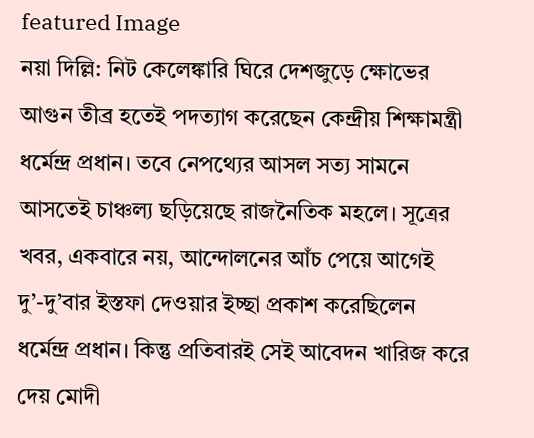featured Image
নয়া দিল্লি: নিট কেলেঙ্কারি ঘিরে দেশজুড়ে ক্ষোভের আগুন তীব্র হতেই পদত্যাগ করেছেন কেন্দ্রীয় শিক্ষামন্ত্রী ধর্মেন্দ্র প্রধান। তবে নেপথ্যের আসল সত্য সামনে আসতেই চাঞ্চল্য ছড়িয়েছে রাজনৈতিক মহলে। সূত্রের খবর, একবারে নয়, আন্দোলনের আঁচ পেয়ে আগেই দু’-দু’বার ইস্তফা দেওয়ার ইচ্ছা প্রকাশ করেছিলেন ধর্মেন্দ্র প্রধান। কিন্তু প্রতিবারই সেই আবেদন খারিজ করে দেয় মোদী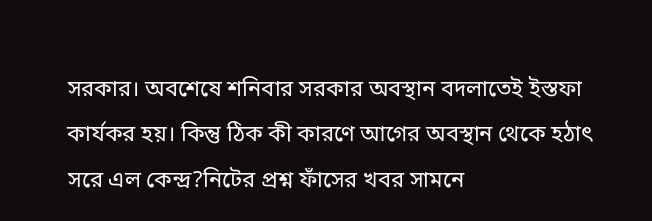সরকার। অবশেষে শনিবার সরকার অবস্থান বদলাতেই ইস্তফা কার্যকর হয়। কিন্তু ঠিক কী কারণে আগের অবস্থান থেকে হঠাৎ সরে এল কেন্দ্র?নিটের প্রশ্ন ফাঁসের খবর সামনে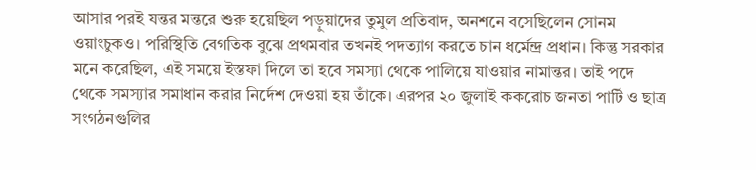আসার পরই যন্তর মন্তরে শুরু হয়েছিল পড়ুয়াদের তুমুল প্রতিবাদ, অনশনে বসেছিলেন সোনম ওয়াংচুকও। পরিস্থিতি বেগতিক বুঝে প্রথমবার তখনই পদত্যাগ করতে চান ধর্মেন্দ্র প্রধান। কিন্তু সরকার মনে করেছিল, এই সময়ে ইস্তফা দিলে তা হবে সমস্যা থেকে পালিয়ে যাওয়ার নামান্তর। তাই পদে থেকে সমস্যার সমাধান করার নির্দেশ দেওয়া হয় তাঁকে। এরপর ২০ জুলাই ককরোচ জনতা পার্টি ও ছাত্র সংগঠনগুলির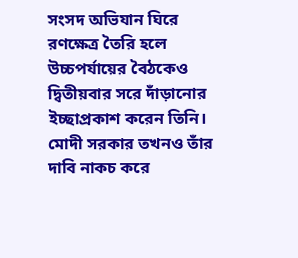সংসদ অভিযান ঘিরে রণক্ষেত্র তৈরি হলে উচ্চপর্যায়ের বৈঠকেও দ্বিতীয়বার সরে দাঁড়ানোর ইচ্ছাপ্রকাশ করেন তিনি। মোদী সরকার তখনও তাঁর দাবি নাকচ করে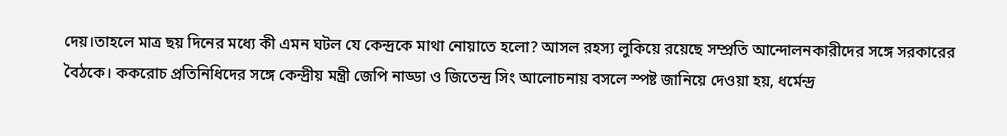দেয়।তাহলে মাত্র ছয় দিনের মধ্যে কী এমন ঘটল যে কেন্দ্রকে মাথা নোয়াতে হলো? আসল রহস্য লুকিয়ে রয়েছে সম্প্রতি আন্দোলনকারীদের সঙ্গে সরকারের বৈঠকে। ককরোচ প্রতিনিধিদের সঙ্গে কেন্দ্রীয় মন্ত্রী জেপি নাড্ডা ও জিতেন্দ্র সিং আলোচনায় বসলে স্পষ্ট জানিয়ে দেওয়া হয়, ধর্মেন্দ্র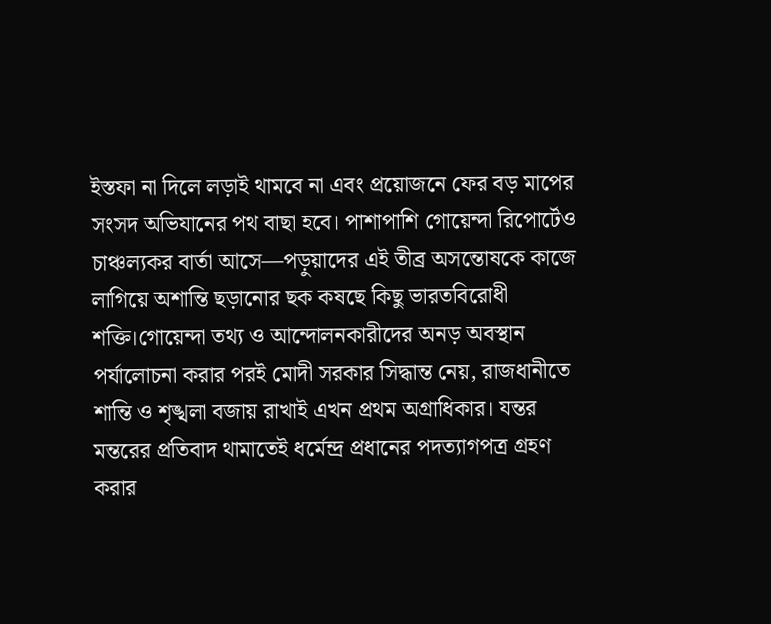ইস্তফা না দিলে লড়াই থামবে না এবং প্রয়োজনে ফের বড় মাপের সংসদ অভিযানের পথ বাছা হবে। পাশাপাশি গোয়েন্দা রিপোর্টেও চাঞ্চল্যকর বার্তা আসে—পড়ুয়াদের এই তীব্র অসন্তোষকে কাজে লাগিয়ে অশান্তি ছড়ানোর ছক কষছে কিছু ভারতবিরোধী শক্তি।গোয়েন্দা তথ্য ও আন্দোলনকারীদের অনড় অবস্থান পর্যালোচনা করার পরই মোদী সরকার সিদ্ধান্ত নেয়, রাজধানীতে শান্তি ও শৃঙ্খলা বজায় রাখাই এখন প্রথম অগ্রাধিকার। যন্তর মন্তরের প্রতিবাদ থামাতেই ধর্মেন্দ্র প্রধানের পদত্যাগপত্র গ্রহণ করার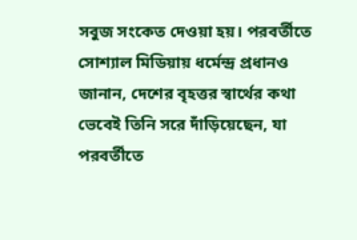সবুজ সংকেত দেওয়া হয়। পরবর্তীতে সোশ্যাল মিডিয়ায় ধর্মেন্দ্র প্রধানও জানান, দেশের বৃহত্তর স্বার্থের কথা ভেবেই তিনি সরে দাঁড়িয়েছেন, যা পরবর্তীতে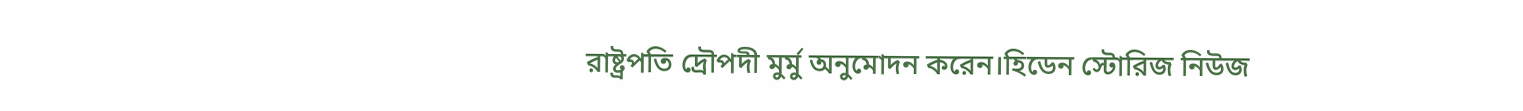রাষ্ট্রপতি দ্রৌপদী মুর্মু অনুমোদন করেন।হিডেন স্টোরিজ নিউজ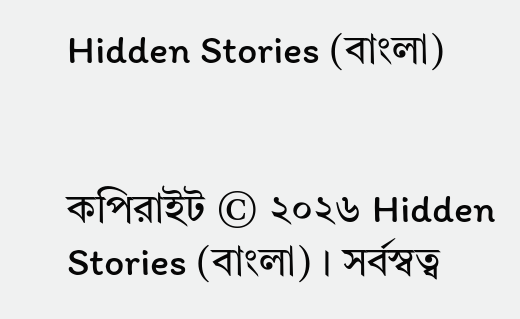Hidden Stories (বাংলা)


কপিরাইট © ২০২৬ Hidden Stories (বাংলা) । সর্বস্বত্ব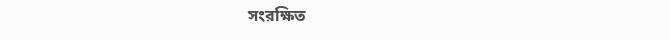সংরক্ষিত